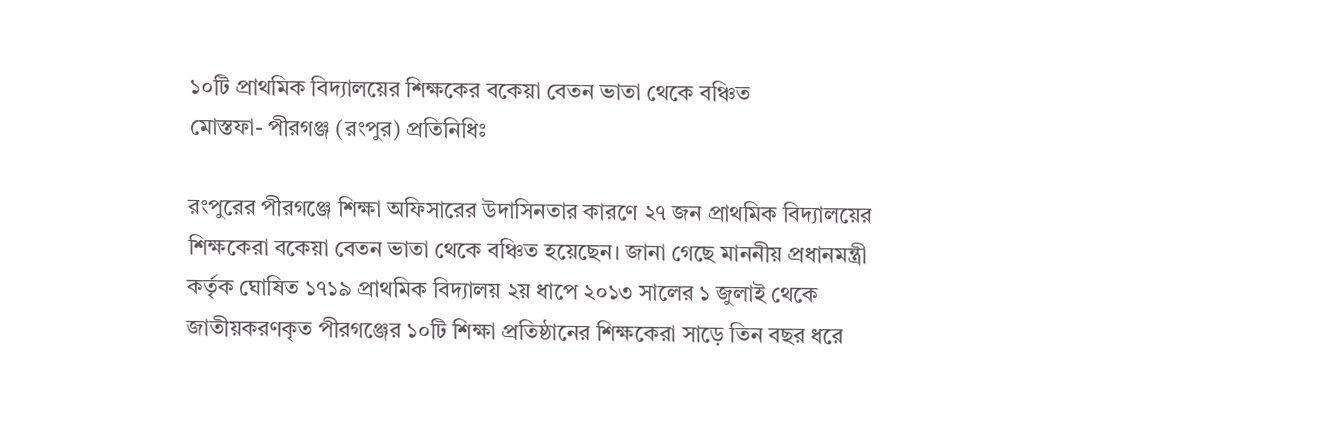১০টি প্রাথমিক বিদ্যালয়ের শিক্ষকের বকেয়া বেতন ভাতা থেকে বঞ্চিত
মোস্তফা- পীরগঞ্জ (রংপুর) প্রতিনিধিঃ

রংপুরের পীরগঞ্জে শিক্ষা অফিসারের উদাসিনতার কারণে ২৭ জন প্রাথমিক বিদ্যালয়ের শিক্ষকেরা বকেয়া বেতন ভাতা থেকে বঞ্চিত হয়েছেন। জানা গেছে মাননীয় প্রধানমন্ত্রী কর্তৃক ঘোষিত ১৭১৯ প্রাথমিক বিদ্যালয় ২য় ধাপে ২০১৩ সালের ১ জুলাই থেকে জাতীয়করণকৃত পীরগঞ্জের ১০টি শিক্ষা প্রতিষ্ঠানের শিক্ষকেরা সাড়ে তিন বছর ধরে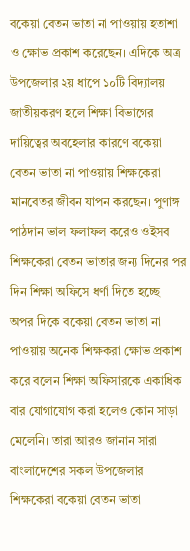বকেয়া বেতন ভাতা না পাওয়ায় হতাশা ও ক্ষোভ প্রকাশ করেছেন। এদিকে অত্র উপজেলার ২য় ধাপে ১০টি বিদ্যালয় জাতীয়করণ হলে শিক্ষা বিভাগের দায়িত্বের অবহেলার কারণে বকেয়া বেতন ভাতা না পাওয়ায় শিক্ষকেরা মানবেতর জীবন যাপন করছেন। পুণাঙ্গ পাঠদান ভাল ফলাফল করেও ওইসব শিক্ষকেরা বেতন ভাতার জন্য দিনের পর দিন শিক্ষা অফিসে ধর্ণা দিতে হচ্ছে অপর দিকে বকেয়া বেতন ভাতা না পাওয়ায় অনেক শিক্ষকরা ক্ষোভ প্রকাশ করে বলেন শিক্ষা অফিসারকে একাধিক বার যোগাযোগ করা হলেও কোন সাড়া মেলেনি। তারা আরও জানান সারা বাংলাদেশের সকল উপজেলার শিক্ষকেরা বকেয়া বেতন ভাতা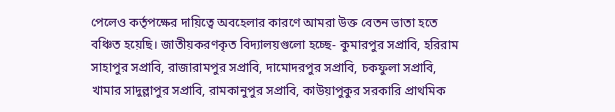পেলেও কর্তৃপক্ষের দায়িত্বে অবহেলার কারণে আমরা উক্ত বেতন ভাতা হতে বঞ্চিত হয়েছি। জাতীয়করণকৃত বিদ্যালয়গুলো হচ্ছে- কুমারপুর সপ্রাবি, হরিরাম সাহাপুর সপ্রাবি, রাজারামপুর সপ্রাবি, দামোদরপুর সপ্রাবি, চকফুলা সপ্রাবি, খামার সাদুল্লাপুর সপ্রাবি, রামকানুপুর সপ্রাবি, কাউয়াপুকুর সরকারি প্রাথমিক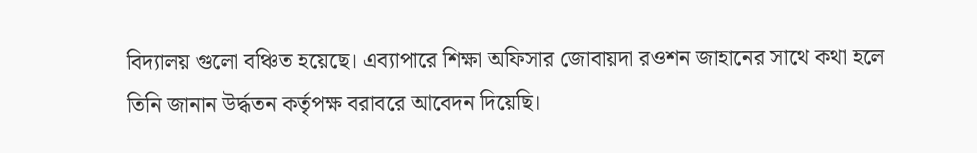বিদ্যালয় গুলো বঞ্চিত হয়েছে। এব্যাপারে শিক্ষা অফিসার জোবায়দা রওশন জাহানের সাথে কথা হলে তিনি জানান উর্দ্ধতন কর্তৃপক্ষ বরাবরে আবেদন দিয়েছি।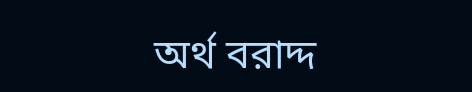অর্থ বরাদ্দ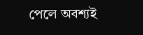পেলে অবশ্যই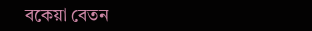বকেয়া বেতন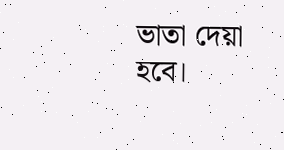ভাতা দেয়া হবে।